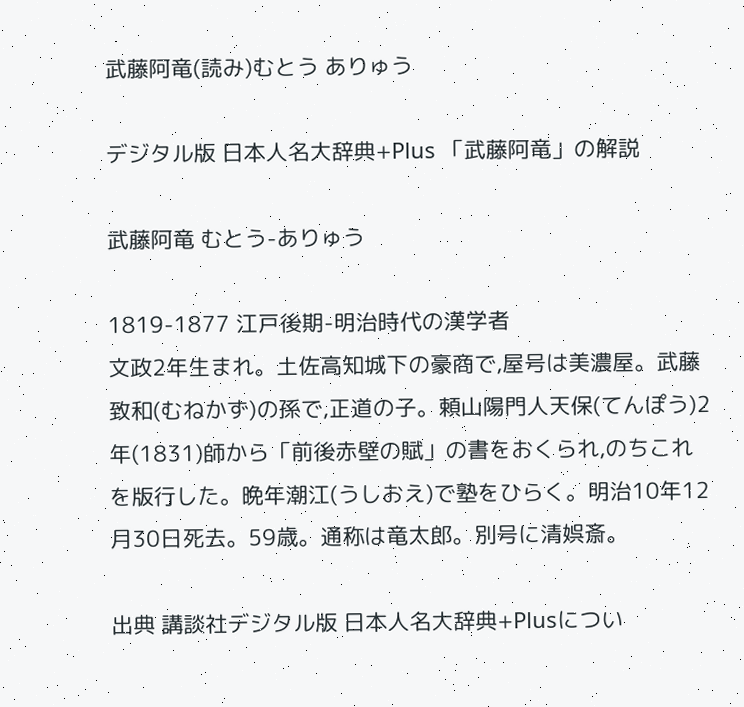武藤阿竜(読み)むとう ありゅう

デジタル版 日本人名大辞典+Plus 「武藤阿竜」の解説

武藤阿竜 むとう-ありゅう

1819-1877 江戸後期-明治時代の漢学者
文政2年生まれ。土佐高知城下の豪商で,屋号は美濃屋。武藤致和(むねかず)の孫で,正道の子。頼山陽門人天保(てんぽう)2年(1831)師から「前後赤壁の賦」の書をおくられ,のちこれを版行した。晩年潮江(うしおえ)で塾をひらく。明治10年12月30日死去。59歳。通称は竜太郎。別号に清娯斎。

出典 講談社デジタル版 日本人名大辞典+Plusについ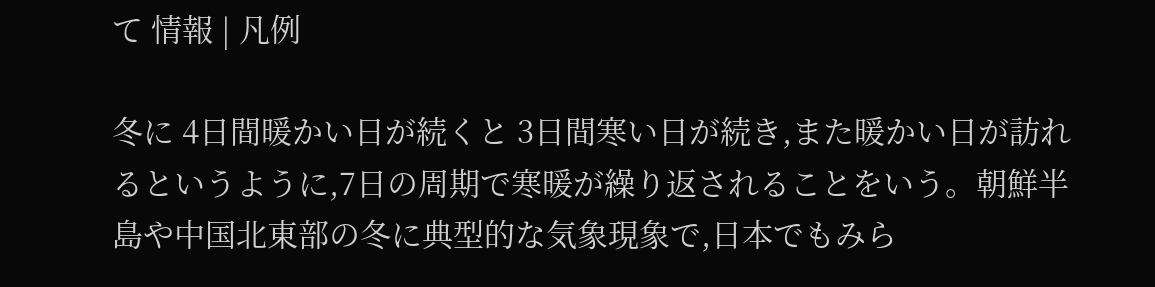て 情報 | 凡例

冬に 4日間暖かい日が続くと 3日間寒い日が続き,また暖かい日が訪れるというように,7日の周期で寒暖が繰り返されることをいう。朝鮮半島や中国北東部の冬に典型的な気象現象で,日本でもみら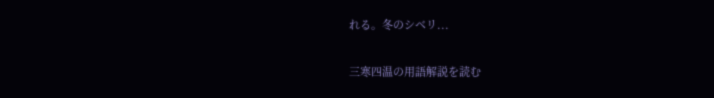れる。冬のシベリ...

三寒四温の用語解説を読む